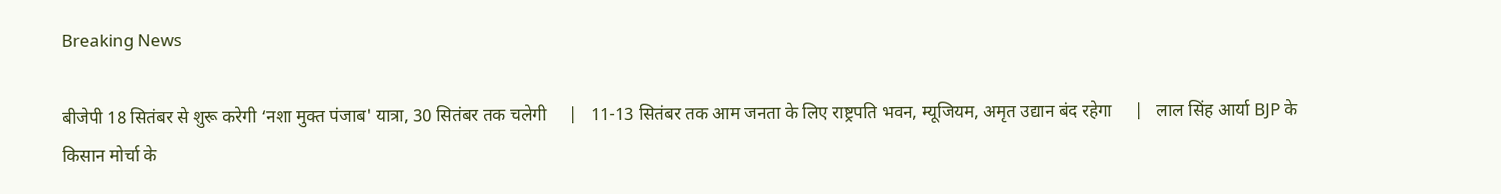Breaking News

बीजेपी 18 सितंबर से शुरू करेगी ‘नशा मुक्त पंजाब' यात्रा, 30 सितंबर तक चलेगी     |   11-13 सितंबर तक आम जनता के लिए राष्ट्रपति भवन, म्यूजियम, अमृत उद्यान बंद रहेगा     |   लाल सिंह आर्या BJP के किसान मोर्चा के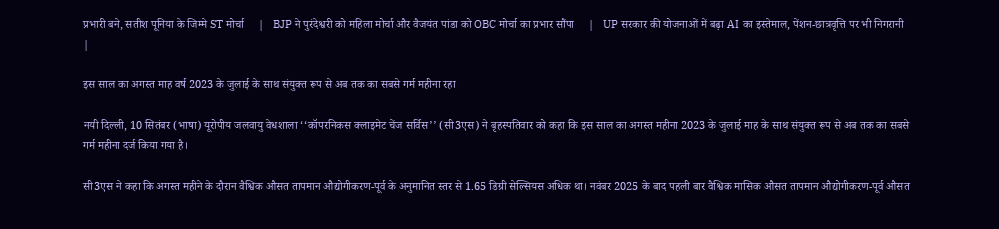प्रभारी बने, सतीश पूनिया के जिम्मे ST मोर्चा     |   BJP ने पुरंदेश्वरी को महिला मोर्चा और वैजयंत पांडा को OBC मोर्चा का प्रभार सौंपा     |   UP सरकार की योजनाओं में बढ़ा AI का इस्तेमाल, पेंशन-छात्रवृत्ति पर भी निगरानी     |

इस साल का अगस्त माह वर्ष 2023 के जुलाई के साथ संयुक्त रूप से अब तक का सबसे गर्म महीना रहा

नयी दिल्ली, 10 सितंबर (भाषा) यूरोपीय जलवायु वेधशाला ‘‘कॉपरनिकस क्लाइमेट चेंज सर्विस’’ (सी3एस) ने बृहस्पतिवार को कहा कि इस साल का अगस्त महीना 2023 के जुलाई माह के साथ संयुक्त रूप से अब तक का सबसे गर्म महीना दर्ज किया गया है।

सी3एस ने कहा कि अगस्त महीने के दौरान वैश्विक औसत तापमान औद्योगीकरण-पूर्व के अनुमानित स्तर से 1.65 डिग्री सेल्सियस अधिक था। नवंबर 2025 के बाद पहली बार वैश्विक मासिक औसत तापमान औद्योगीकरण-पूर्व औसत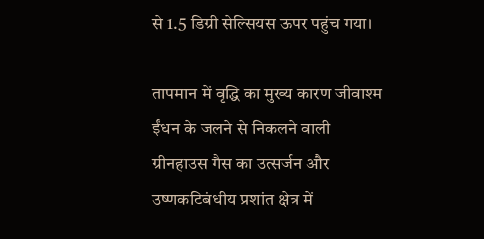से 1.5 डिग्री सेल्सियस ऊपर पहुंच गया।

तापमान में वृद्धि का मुख्य कारण जीवाश्म ईंधन के जलने से निकलने वाली ग्रीनहाउस गैस का उत्सर्जन और उष्णकटिबंधीय प्रशांत क्षेत्र में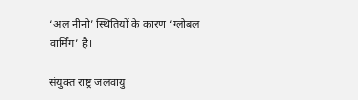‘अल नीनो’ स्थितियों के कारण ‘ग्लोबल वार्मिंग’ है।

संयुक्त राष्ट्र जलवायु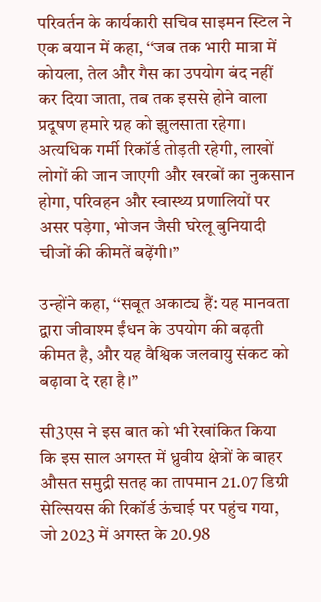परिवर्तन के कार्यकारी सचिव साइमन स्टिल ने एक बयान में कहा, ‘‘जब तक भारी मात्रा में कोयला, तेल और गैस का उपयोग बंद नहीं कर दिया जाता, तब तक इससे होने वाला प्रदूषण हमारे ग्रह को झुलसाता रहेगा। अत्यधिक गर्मी रिकॉर्ड तोड़ती रहेगी, लाखों लोगों की जान जाएगी और खरबों का नुकसान होगा, परिवहन और स्वास्थ्य प्रणालियों पर असर पड़ेगा, भोजन जैसी घरेलू बुनियादी चीजों की कीमतें बढ़ेंगी।’’

उन्होंने कहा, ‘‘सबूत अकाट्य हैं: यह मानवता द्वारा जीवाश्म ईंधन के उपयोग की बढ़ती कीमत है, और यह वैश्विक जलवायु संकट को बढ़ावा दे रहा है।’’

सी3एस ने इस बात को भी रेखांकित किया कि इस साल अगस्त में ध्रुवीय क्षेत्रों के बाहर औसत समुद्री सतह का तापमान 21.07 डिग्री सेल्सियस की रिकॉर्ड ऊंचाई पर पहुंच गया, जो 2023 में अगस्त के 20.98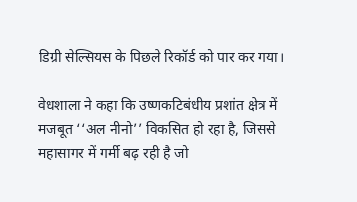डिग्री सेल्सियस के पिछले रिकॉर्ड को पार कर गया।

वेधशाला ने कहा कि उष्णकटिबंधीय प्रशांत क्षेत्र में मजबूत ‘‘अल नीनो’’ विकसित हो रहा है, जिससे महासागर में गर्मी बढ़ रही है जो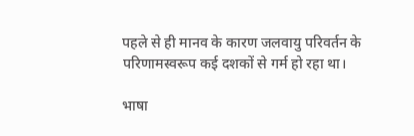पहले से ही मानव के कारण जलवायु परिवर्तन के परिणामस्वरूप कई दशकों से गर्म हो रहा था।

भाषा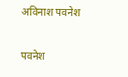अविनाश पवनेश

पवनेश